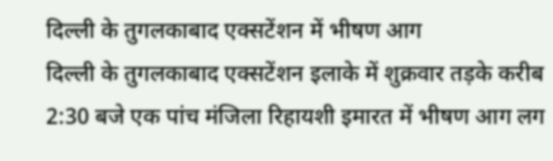दिल्ली के तुगलकाबाद एक्सटेंशन में भीषण आग
दिल्ली के तुगलकाबाद एक्सटेंशन इलाके में शुक्रवार तड़के करीब 2:30 बजे एक पांच मंजिला रिहायशी इमारत में भीषण आग लग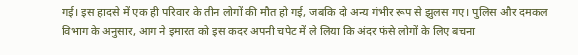गई। इस हादसे में एक ही परिवार के तीन लोगों की मौत हो गई, जबकि दो अन्य गंभीर रूप से झुलस गए। पुलिस और दमकल विभाग के अनुसार, आग ने इमारत को इस कदर अपनी चपेट में ले लिया कि अंदर फंसे लोगों के लिए बचना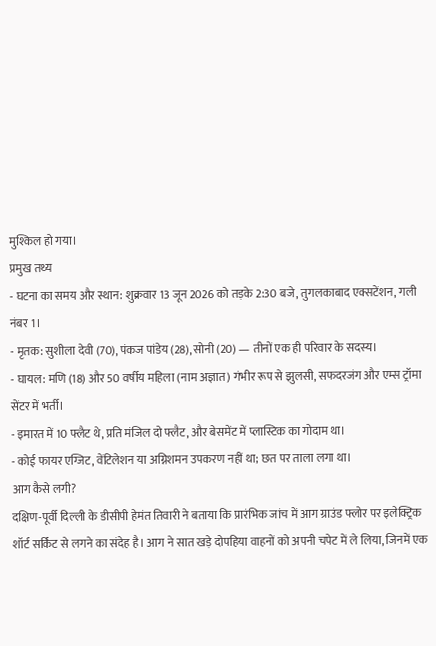मुश्किल हो गया।
प्रमुख तथ्य
- घटना का समय और स्थान: शुक्रवार 13 जून 2026 को तड़के 2:30 बजे, तुगलकाबाद एक्सटेंशन, गली नंबर 1।
- मृतक: सुशीला देवी (70), पंकज पांडेय (28), सोनी (20) — तीनों एक ही परिवार के सदस्य।
- घायल: मणि (18) और 50 वर्षीय महिला (नाम अज्ञात) गंभीर रूप से झुलसी, सफदरजंग और एम्स ट्रॉमा सेंटर में भर्ती।
- इमारत में 10 फ्लैट थे, प्रति मंजिल दो फ्लैट, और बेसमेंट में प्लास्टिक का गोदाम था।
- कोई फायर एग्जिट, वेंटिलेशन या अग्निशमन उपकरण नहीं था; छत पर ताला लगा था।
आग कैसे लगी?
दक्षिण-पूर्वी दिल्ली के डीसीपी हेमंत तिवारी ने बताया कि प्रारंभिक जांच में आग ग्राउंड फ्लोर पर इलेक्ट्रिक शॉर्ट सर्किट से लगने का संदेह है। आग ने सात खड़े दोपहिया वाहनों को अपनी चपेट में ले लिया, जिनमें एक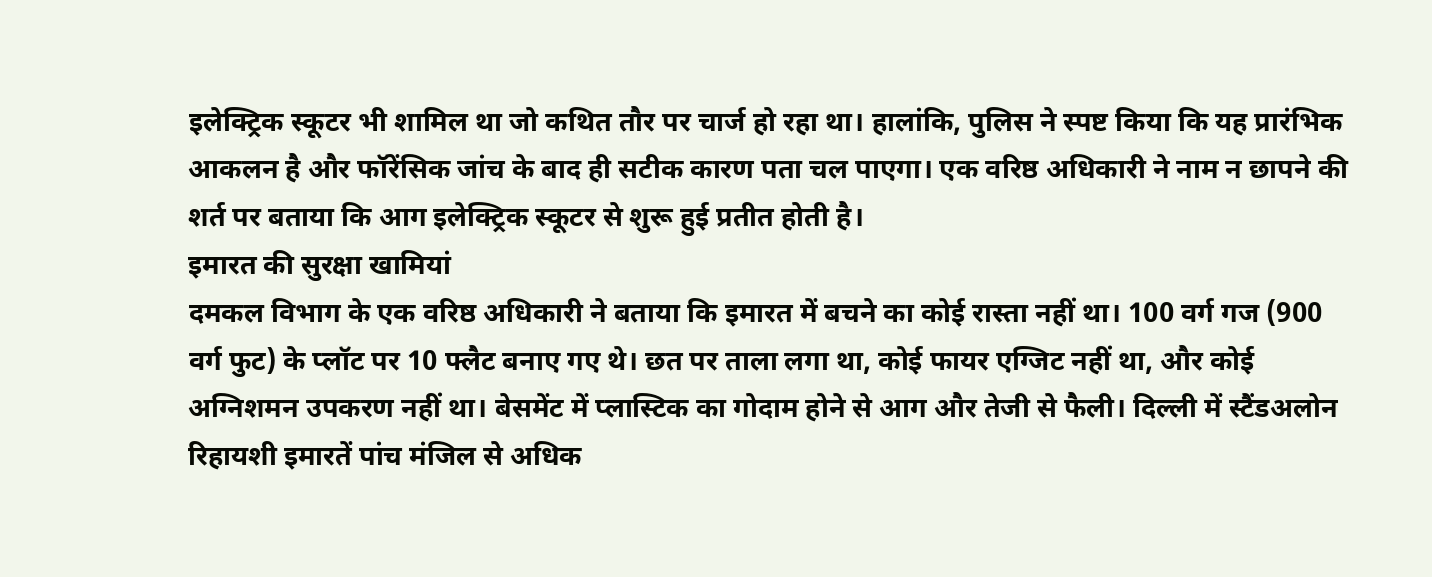इलेक्ट्रिक स्कूटर भी शामिल था जो कथित तौर पर चार्ज हो रहा था। हालांकि, पुलिस ने स्पष्ट किया कि यह प्रारंभिक आकलन है और फॉरेंसिक जांच के बाद ही सटीक कारण पता चल पाएगा। एक वरिष्ठ अधिकारी ने नाम न छापने की शर्त पर बताया कि आग इलेक्ट्रिक स्कूटर से शुरू हुई प्रतीत होती है।
इमारत की सुरक्षा खामियां
दमकल विभाग के एक वरिष्ठ अधिकारी ने बताया कि इमारत में बचने का कोई रास्ता नहीं था। 100 वर्ग गज (900 वर्ग फुट) के प्लॉट पर 10 फ्लैट बनाए गए थे। छत पर ताला लगा था, कोई फायर एग्जिट नहीं था, और कोई अग्निशमन उपकरण नहीं था। बेसमेंट में प्लास्टिक का गोदाम होने से आग और तेजी से फैली। दिल्ली में स्टैंडअलोन रिहायशी इमारतें पांच मंजिल से अधिक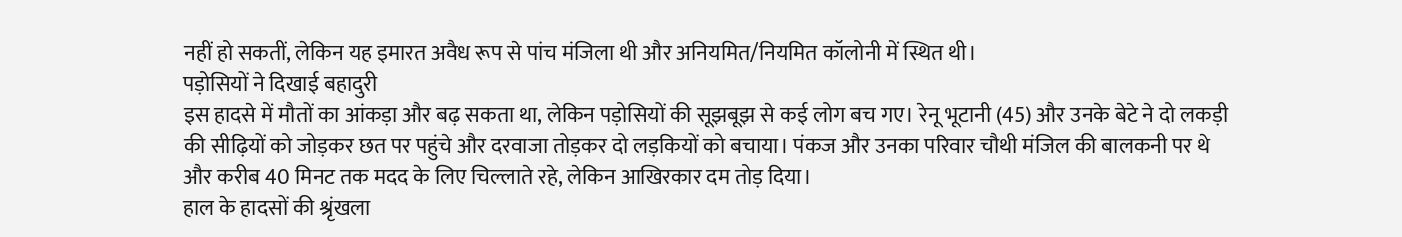नहीं हो सकतीं, लेकिन यह इमारत अवैध रूप से पांच मंजिला थी और अनियमित/नियमित कॉलोनी में स्थित थी।
पड़ोसियों ने दिखाई बहादुरी
इस हादसे में मौतों का आंकड़ा और बढ़ सकता था, लेकिन पड़ोसियों की सूझबूझ से कई लोग बच गए। रेनू भूटानी (45) और उनके बेटे ने दो लकड़ी की सीढ़ियों को जोड़कर छत पर पहुंचे और दरवाजा तोड़कर दो लड़कियों को बचाया। पंकज और उनका परिवार चौथी मंजिल की बालकनी पर थे और करीब 40 मिनट तक मदद के लिए चिल्लाते रहे, लेकिन आखिरकार दम तोड़ दिया।
हाल के हादसों की श्रृंखला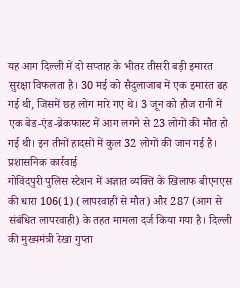यह आग दिल्ली में दो सप्ताह के भीतर तीसरी बड़ी इमारत सुरक्षा विफलता है। 30 मई को सैदुलाजाब में एक इमारत ढह गई थी, जिसमें छह लोग मारे गए थे। 3 जून को हौज रानी में एक बेड-एंड-ब्रेकफास्ट में आग लगने से 23 लोगों की मौत हो गई थी। इन तीनों हादसों में कुल 32 लोगों की जान गई है।
प्रशासनिक कार्रवाई
गोविंदपुरी पुलिस स्टेशन में अज्ञात व्यक्ति के खिलाफ बीएनएस की धारा 106(1) (लापरवाही से मौत) और 287 (आग से संबंधित लापरवाही) के तहत मामला दर्ज किया गया है। दिल्ली की मुख्यमंत्री रेखा गुप्ता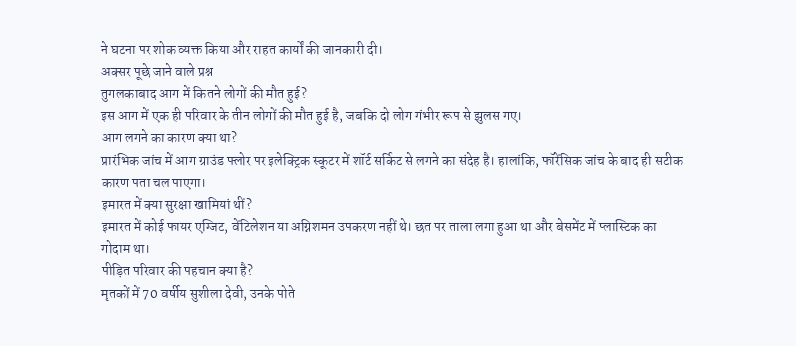ने घटना पर शोक व्यक्त किया और राहत कार्यों की जानकारी दी।
अक्सर पूछे जाने वाले प्रश्न
तुगलकाबाद आग में कितने लोगों की मौत हुई?
इस आग में एक ही परिवार के तीन लोगों की मौत हुई है, जबकि दो लोग गंभीर रूप से झुलस गए।
आग लगने का कारण क्या था?
प्रारंभिक जांच में आग ग्राउंड फ्लोर पर इलेक्ट्रिक स्कूटर में शॉर्ट सर्किट से लगने का संदेह है। हालांकि, फॉरेंसिक जांच के बाद ही सटीक कारण पता चल पाएगा।
इमारत में क्या सुरक्षा खामियां थीं?
इमारत में कोई फायर एग्जिट, वेंटिलेशन या अग्निशमन उपकरण नहीं थे। छत पर ताला लगा हुआ था और बेसमेंट में प्लास्टिक का गोदाम था।
पीड़ित परिवार की पहचान क्या है?
मृतकों में 70 वर्षीय सुशीला देवी, उनके पोते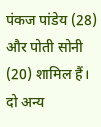पंकज पांडेय (28) और पोती सोनी (20) शामिल हैं। दो अन्य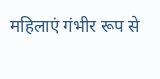महिलाएं गंभीर रूप से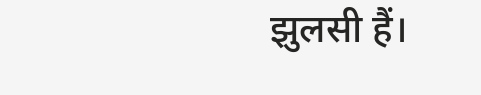झुलसी हैं।